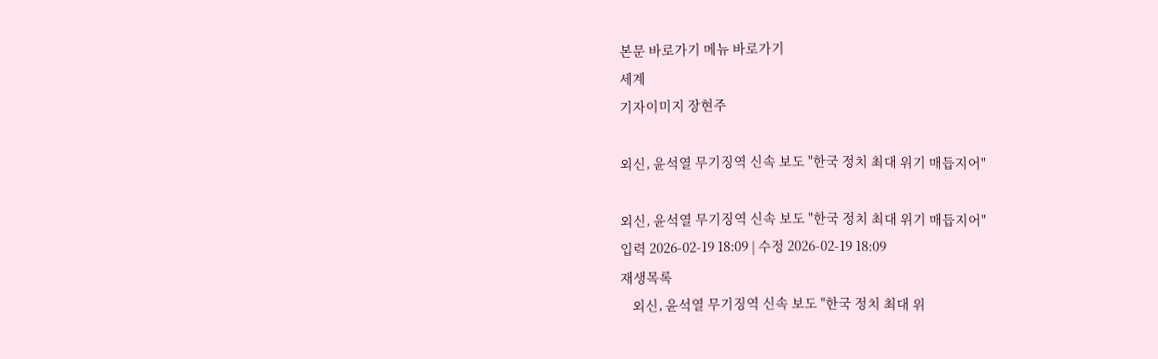본문 바로가기 메뉴 바로가기
세계
기자이미지 장현주

외신, 윤석열 무기징역 신속 보도 "한국 정치 최대 위기 매듭지어"

외신, 윤석열 무기징역 신속 보도 "한국 정치 최대 위기 매듭지어"
입력 2026-02-19 18:09 | 수정 2026-02-19 18:09
재생목록
    외신, 윤석열 무기징역 신속 보도 "한국 정치 최대 위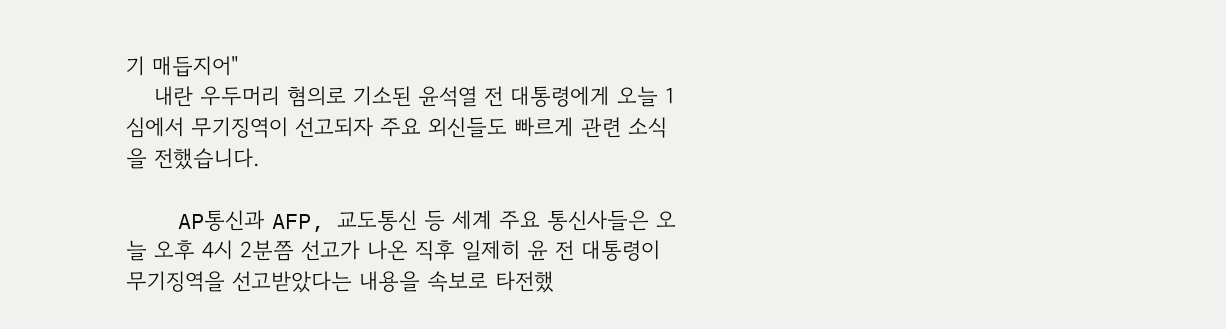기 매듭지어"
    내란 우두머리 혐의로 기소된 윤석열 전 대통령에게 오늘 1심에서 무기징역이 선고되자 주요 외신들도 빠르게 관련 소식을 전했습니다.

    AP통신과 AFP, 교도통신 등 세계 주요 통신사들은 오늘 오후 4시 2분쯤 선고가 나온 직후 일제히 윤 전 대통령이 무기징역을 선고받았다는 내용을 속보로 타전했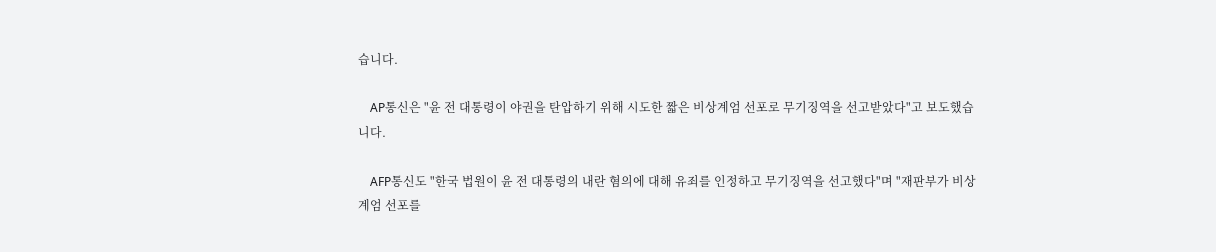습니다.

    AP통신은 "윤 전 대통령이 야권을 탄압하기 위해 시도한 짧은 비상계엄 선포로 무기징역을 선고받았다"고 보도했습니다.

    AFP통신도 "한국 법원이 윤 전 대통령의 내란 혐의에 대해 유죄를 인정하고 무기징역을 선고했다"며 "재판부가 비상계엄 선포를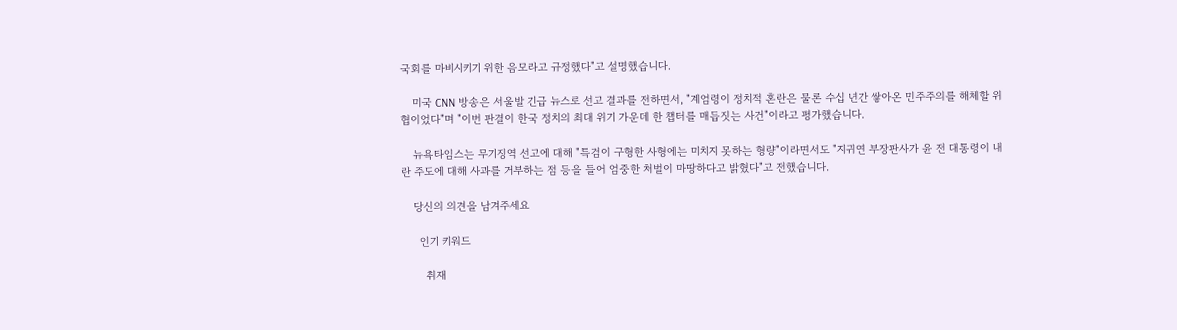국회를 마비시키기 위한 음모라고 규정했다"고 설명했습니다.

    미국 CNN 방송은 서울발 긴급 뉴스로 선고 결과를 전하면서, "계엄령이 정치적 혼란은 물론 수십 년간 쌓아온 민주주의를 해체할 위협이었다"며 "이번 판결이 한국 정치의 최대 위기 가운데 한 챕터를 매듭짓는 사건"이라고 평가했습니다.

    뉴욕타임스는 무기징역 선고에 대해 "특검이 구형한 사형에는 미치지 못하는 형량"이라면서도 "지귀연 부장판사가 윤 전 대통령이 내란 주도에 대해 사과를 거부하는 점 등을 들어 엄중한 처벌이 마땅하다고 밝혔다"고 전했습니다.

    당신의 의견을 남겨주세요

      인기 키워드

        취재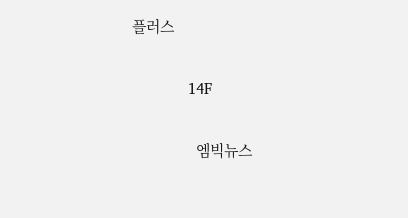플러스

              14F

                엠빅뉴스